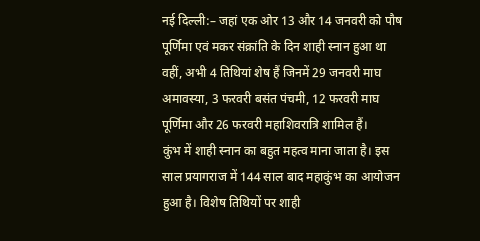नई दिल्ली:– जहां एक ओर 13 और 14 जनवरी को पौष पूर्णिमा एवं मकर संक्रांति के दिन शाही स्नान हुआ था वहीं, अभी 4 तिथियां शेष हैं जिनमें 29 जनवरी माघ अमावस्या, 3 फरवरी बसंत पंचमी, 12 फरवरी माघ पूर्णिमा और 26 फरवरी महाशिवरात्रि शामिल हैं।
कुंभ में शाही स्नान का बहुत महत्व माना जाता है। इस साल प्रयागराज में 144 साल बाद महाकुंभ का आयोजन हुआ है। विशेष तिथियों पर शाही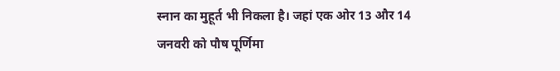स्नान का मुहूर्त भी निकला है। जहां एक ओर 13 और 14 जनवरी को पौष पूर्णिमा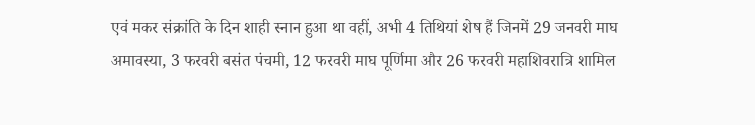एवं मकर संक्रांति के दिन शाही स्नान हुआ था वहीं, अभी 4 तिथियां शेष हैं जिनमें 29 जनवरी माघ अमावस्या, 3 फरवरी बसंत पंचमी, 12 फरवरी माघ पूर्णिमा और 26 फरवरी महाशिवरात्रि शामिल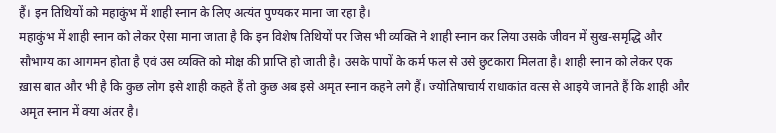हैं। इन तिथियों को महाकुंभ में शाही स्नान के लिए अत्यंत पुण्यकर माना जा रहा है।
महाकुंभ में शाही स्नान को लेकर ऐसा माना जाता है कि इन विशेष तिथियों पर जिस भी व्यक्ति ने शाही स्नान कर लिया उसके जीवन में सुख-समृद्धि और सौभाग्य का आगमन होता है एवं उस व्यक्ति को मोक्ष की प्राप्ति हो जाती है। उसके पापों के कर्म फल से उसे छुटकारा मिलता है। शाही स्नान को लेकर एक ख़ास बात और भी है कि कुछ लोग इसे शाही कहते हैं तो कुछ अब इसे अमृत स्नान कहने लगे हैं। ज्योतिषाचार्य राधाकांत वत्स से आइये जानते हैं कि शाही और अमृत स्नान में क्या अंतर है।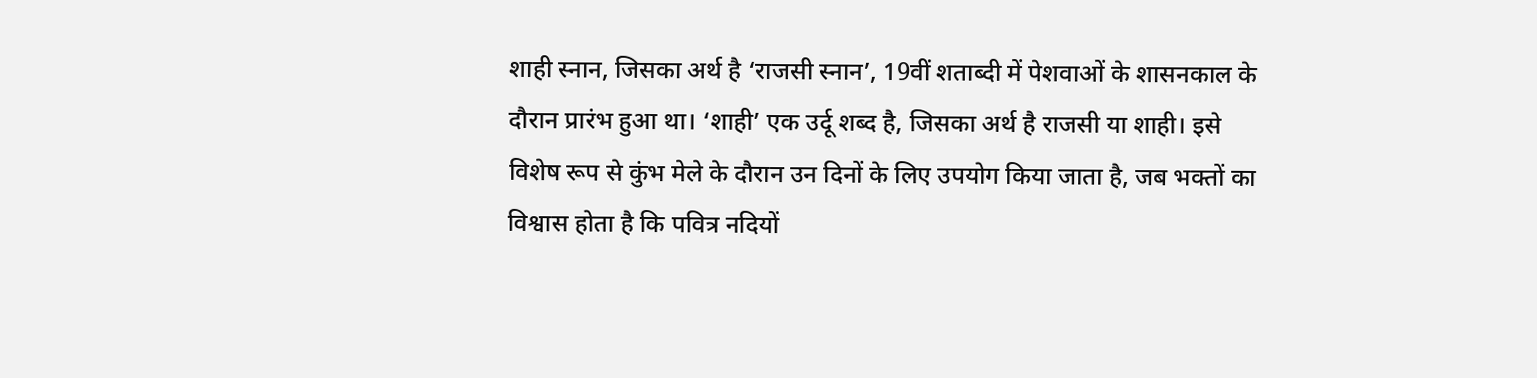शाही स्नान, जिसका अर्थ है ‘राजसी स्नान’, 19वीं शताब्दी में पेशवाओं के शासनकाल के दौरान प्रारंभ हुआ था। ‘शाही’ एक उर्दू शब्द है, जिसका अर्थ है राजसी या शाही। इसे विशेष रूप से कुंभ मेले के दौरान उन दिनों के लिए उपयोग किया जाता है, जब भक्तों का विश्वास होता है कि पवित्र नदियों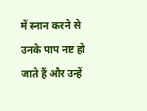में स्नान करने से उनके पाप नष्ट हो जाते हैं और उन्हें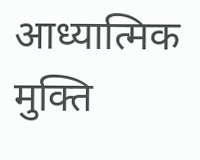आध्यात्मिक मुक्ति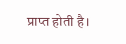प्राप्त होती है।